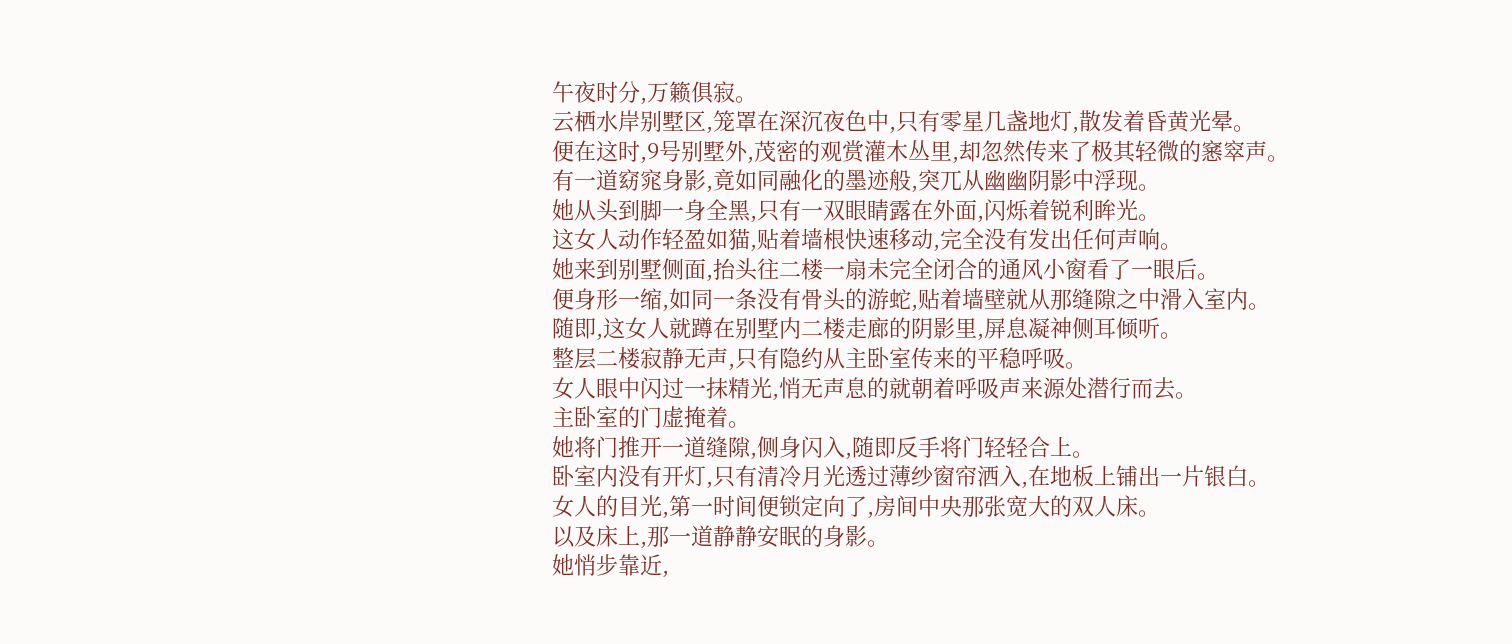午夜时分,万籁俱寂。
云栖水岸别墅区,笼罩在深沉夜色中,只有零星几盏地灯,散发着昏黄光晕。
便在这时,9号别墅外,茂密的观赏灌木丛里,却忽然传来了极其轻微的窸窣声。
有一道窈窕身影,竟如同融化的墨迹般,突兀从幽幽阴影中浮现。
她从头到脚一身全黑,只有一双眼睛露在外面,闪烁着锐利眸光。
这女人动作轻盈如猫,贴着墙根快速移动,完全没有发出任何声响。
她来到别墅侧面,抬头往二楼一扇未完全闭合的通风小窗看了一眼后。
便身形一缩,如同一条没有骨头的游蛇,贴着墙壁就从那缝隙之中滑入室内。
随即,这女人就蹲在别墅内二楼走廊的阴影里,屏息凝神侧耳倾听。
整层二楼寂静无声,只有隐约从主卧室传来的平稳呼吸。
女人眼中闪过一抹精光,悄无声息的就朝着呼吸声来源处潜行而去。
主卧室的门虚掩着。
她将门推开一道缝隙,侧身闪入,随即反手将门轻轻合上。
卧室内没有开灯,只有清冷月光透过薄纱窗帘洒入,在地板上铺出一片银白。
女人的目光,第一时间便锁定向了,房间中央那张宽大的双人床。
以及床上,那一道静静安眠的身影。
她悄步靠近,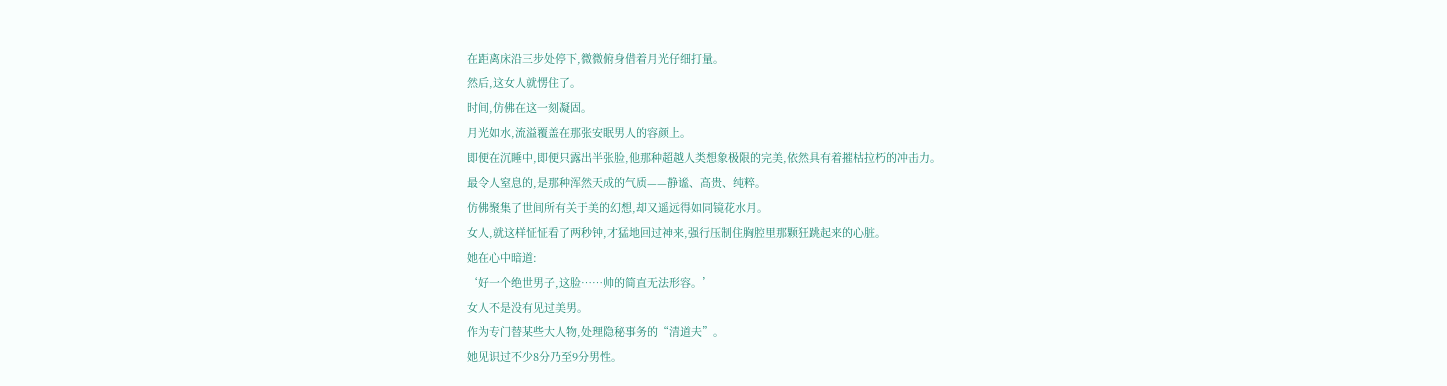在距离床沿三步处停下,微微俯身借着月光仔细打量。
然后,这女人就愣住了。
时间,仿佛在这一刻凝固。
月光如水,流溢覆盖在那张安眠男人的容颜上。
即便在沉睡中,即便只露出半张脸,他那种超越人类想象极限的完美,依然具有着摧枯拉朽的冲击力。
最令人窒息的,是那种浑然天成的气质——静谧、高贵、纯粹。
仿佛聚集了世间所有关于美的幻想,却又遥远得如同镜花水月。
女人,就这样怔怔看了两秒钟,才猛地回过神来,强行压制住胸腔里那颗狂跳起来的心脏。
她在心中暗道:
‘好一个绝世男子,这脸……帅的简直无法形容。’
女人不是没有见过美男。
作为专门替某些大人物,处理隐秘事务的“清道夫”。
她见识过不少8分乃至9分男性。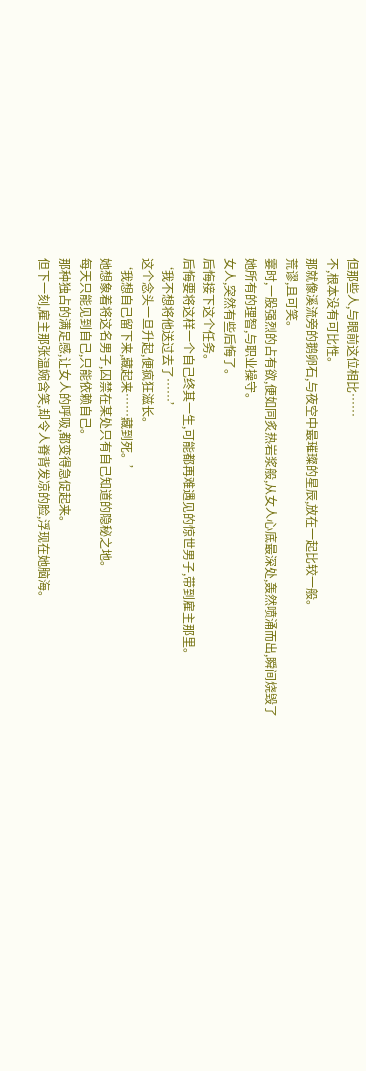但那些人,与眼前这位相比……
不,根本没有可比性。
那就像溪流旁的鹅卵石,与夜空中最璀璨的星辰,放在一起比较一般。
荒谬,且可笑。
霎时,一股强烈的占有欲,便如同炙热岩浆般,从女人心底最深处,轰然喷涌而出,瞬间烧毁了她所有的理智,与职业操守。
女人,突然有些后悔了。
后悔接下这个任务。
后悔要将这样一个自己终其一生,可能都再难遇见的惊世男子,带到雇主那里。
‘我不想将他送过去了……’
这个念头一旦升起,便疯狂滋长。
‘我想自己留下来,藏起来……藏到死。’
她想象着将这名男子,囚禁在某处只有自己知道的隐秘之地。
每天只能见到自己,只能依赖自己。
那种独占的满足感,让女人的呼吸,都变得急促起来。
但下一刻,雇主那张温婉含笑,却令人脊背发凉的脸,浮现在她脑海。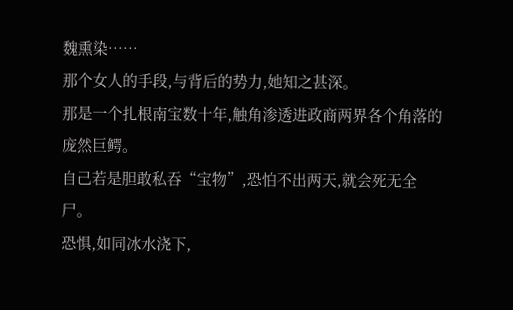魏熏染……
那个女人的手段,与背后的势力,她知之甚深。
那是一个扎根南宝数十年,触角渗透进政商两界各个角落的庞然巨鳄。
自己若是胆敢私吞“宝物”,恐怕不出两天,就会死无全尸。
恐惧,如同冰水浇下,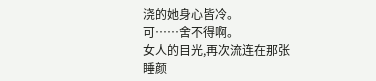浇的她身心皆冷。
可……舍不得啊。
女人的目光,再次流连在那张睡颜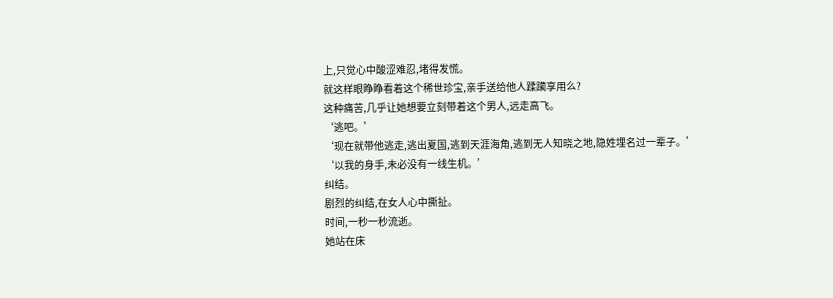上,只觉心中酸涩难忍,堵得发慌。
就这样眼睁睁看着这个稀世珍宝,亲手送给他人蹂躏享用么?
这种痛苦,几乎让她想要立刻带着这个男人,远走高飞。
‘逃吧。’
‘现在就带他逃走,逃出夏国,逃到天涯海角,逃到无人知晓之地,隐姓埋名过一辈子。’
‘以我的身手,未必没有一线生机。’
纠结。
剧烈的纠结,在女人心中撕扯。
时间,一秒一秒流逝。
她站在床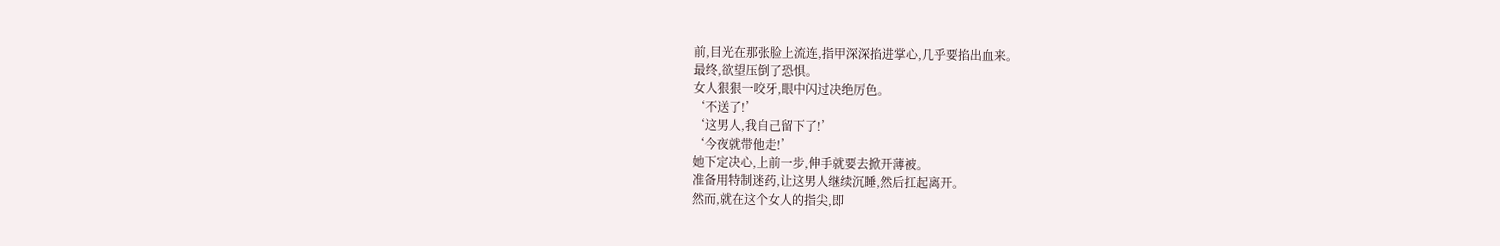前,目光在那张脸上流连,指甲深深掐进掌心,几乎要掐出血来。
最终,欲望压倒了恐惧。
女人狠狠一咬牙,眼中闪过决绝厉色。
‘不送了!’
‘这男人,我自己留下了!’
‘今夜就带他走!’
她下定决心,上前一步,伸手就要去掀开薄被。
准备用特制迷药,让这男人继续沉睡,然后扛起离开。
然而,就在这个女人的指尖,即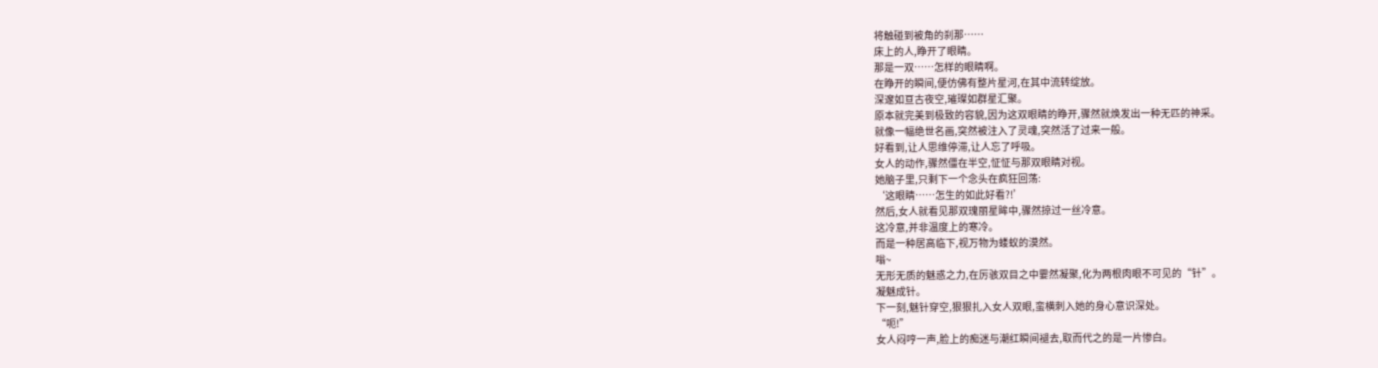将触碰到被角的刹那……
床上的人,睁开了眼睛。
那是一双……怎样的眼睛啊。
在睁开的瞬间,便仿佛有整片星河,在其中流转绽放。
深邃如亘古夜空,璀璨如群星汇聚。
原本就完美到极致的容貌,因为这双眼睛的睁开,骤然就焕发出一种无匹的神采。
就像一幅绝世名画,突然被注入了灵魂,突然活了过来一般。
好看到,让人思维停滞,让人忘了呼吸。
女人的动作,骤然僵在半空,怔怔与那双眼睛对视。
她脑子里,只剩下一个念头在疯狂回荡:
‘这眼睛……怎生的如此好看?!’
然后,女人就看见那双瑰丽星眸中,骤然掠过一丝冷意。
这冷意,并非温度上的寒冷。
而是一种居高临下,视万物为蝼蚁的漠然。
嗡~
无形无质的魅惑之力,在厉骇双目之中霎然凝聚,化为两根肉眼不可见的“针”。
凝魅成针。
下一刻,魅针穿空,狠狠扎入女人双眼,蛮横刺入她的身心意识深处。
“呃!”
女人闷哼一声,脸上的痴迷与潮红瞬间褪去,取而代之的是一片惨白。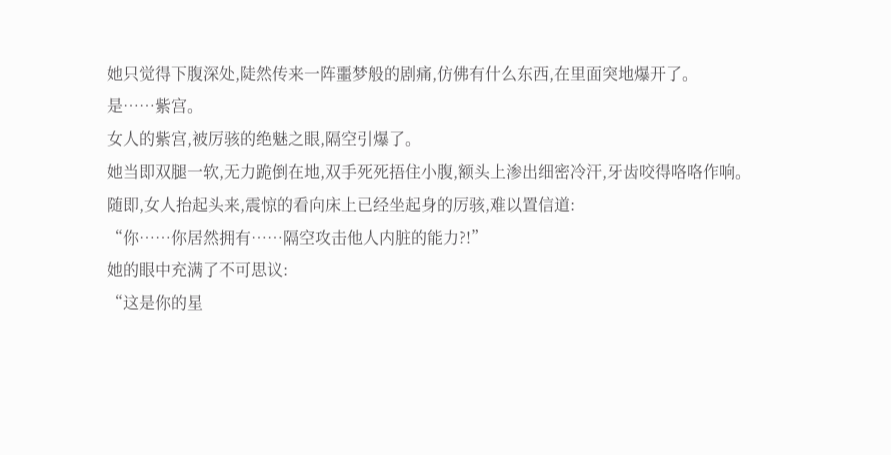她只觉得下腹深处,陡然传来一阵噩梦般的剧痛,仿佛有什么东西,在里面突地爆开了。
是……紫宫。
女人的紫宫,被厉骇的绝魅之眼,隔空引爆了。
她当即双腿一软,无力跪倒在地,双手死死捂住小腹,额头上渗出细密冷汗,牙齿咬得咯咯作响。
随即,女人抬起头来,震惊的看向床上已经坐起身的厉骇,难以置信道:
“你……你居然拥有……隔空攻击他人内脏的能力?!”
她的眼中充满了不可思议:
“这是你的星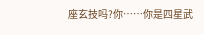座玄技吗?你……你是四星武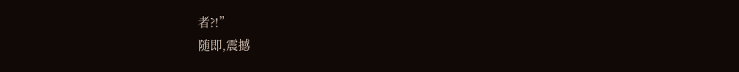者?!”
随即,震撼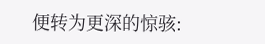便转为更深的惊骇: